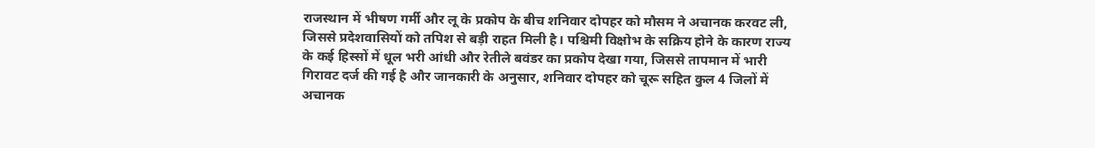राजस्थान में भीषण गर्मी और लू के प्रकोप के बीच शनिवार दोपहर को मौसम ने अचानक करवट ली, जिससे प्रदेशवासियों को तपिश से बड़ी राहत मिली है। पश्चिमी विक्षोभ के सक्रिय होने के कारण राज्य के कई हिस्सों में धूल भरी आंधी और रेतीले बवंडर का प्रकोप देखा गया, जिससे तापमान में भारी गिरावट दर्ज की गई है और जानकारी के अनुसार, शनिवार दोपहर को चूरू सहित कुल 4 जिलों में अचानक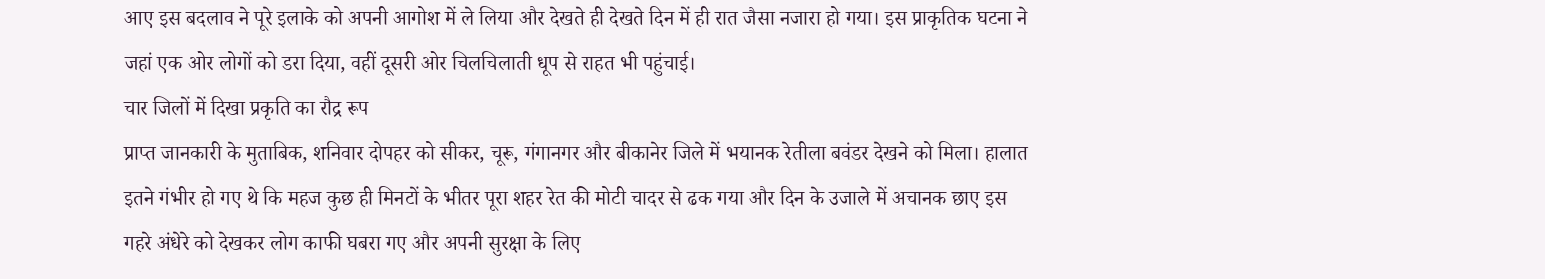आए इस बदलाव ने पूरे इलाके को अपनी आगोश में ले लिया और देखते ही देखते दिन में ही रात जैसा नजारा हो गया। इस प्राकृतिक घटना ने जहां एक ओर लोगों को डरा दिया, वहीं दूसरी ओर चिलचिलाती धूप से राहत भी पहुंचाई।
चार जिलों में दिखा प्रकृति का रौद्र रूप
प्राप्त जानकारी के मुताबिक, शनिवार दोपहर को सीकर, चूरू, गंगानगर और बीकानेर जिले में भयानक रेतीला बवंडर देखने को मिला। हालात इतने गंभीर हो गए थे कि महज कुछ ही मिनटों के भीतर पूरा शहर रेत की मोटी चादर से ढक गया और दिन के उजाले में अचानक छाए इस गहरे अंधेरे को देखकर लोग काफी घबरा गए और अपनी सुरक्षा के लिए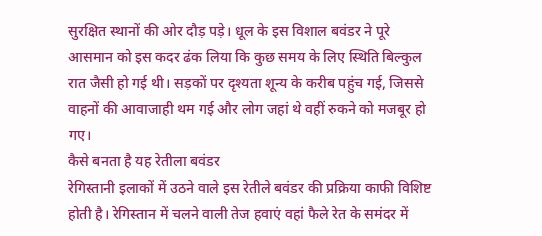सुरक्षित स्थानों की ओर दौड़ पड़े। धूल के इस विशाल बवंडर ने पूरे आसमान को इस कदर ढंक लिया कि कुछ समय के लिए स्थिति बिल्कुल रात जैसी हो गई थी। सड़कों पर दृश्यता शून्य के करीब पहुंच गई, जिससे वाहनों की आवाजाही थम गई और लोग जहां थे वहीं रुकने को मजबूर हो गए।
कैसे बनता है यह रेतीला बवंडर
रेगिस्तानी इलाकों में उठने वाले इस रेतीले बवंडर की प्रक्रिया काफी विशिष्ट होती है। रेगिस्तान में चलने वाली तेज हवाएं वहां फैले रेत के समंदर में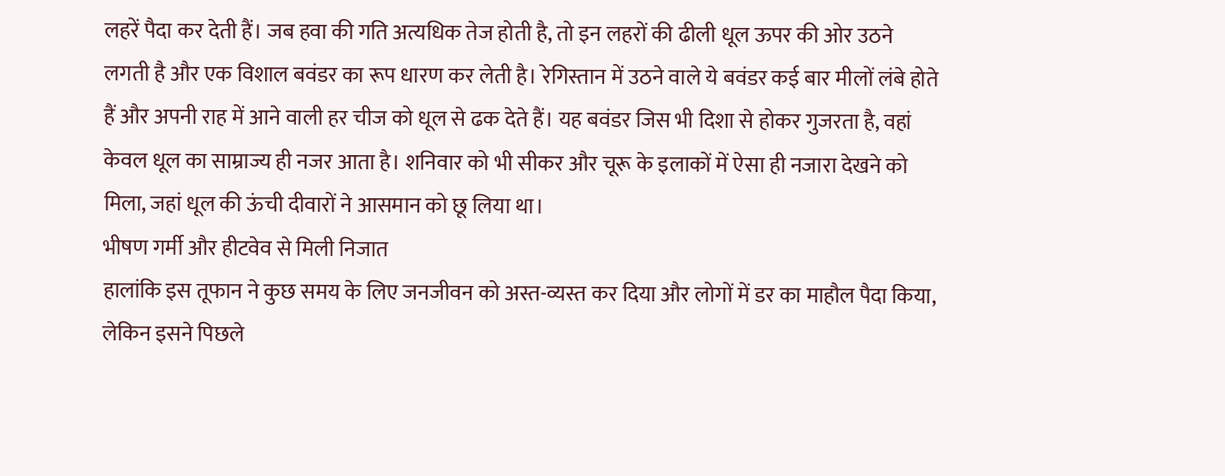लहरें पैदा कर देती हैं। जब हवा की गति अत्यधिक तेज होती है, तो इन लहरों की ढीली धूल ऊपर की ओर उठने लगती है और एक विशाल बवंडर का रूप धारण कर लेती है। रेगिस्तान में उठने वाले ये बवंडर कई बार मीलों लंबे होते हैं और अपनी राह में आने वाली हर चीज को धूल से ढक देते हैं। यह बवंडर जिस भी दिशा से होकर गुजरता है, वहां केवल धूल का साम्राज्य ही नजर आता है। शनिवार को भी सीकर और चूरू के इलाकों में ऐसा ही नजारा देखने को मिला, जहां धूल की ऊंची दीवारों ने आसमान को छू लिया था।
भीषण गर्मी और हीटवेव से मिली निजात
हालांकि इस तूफान ने कुछ समय के लिए जनजीवन को अस्त-व्यस्त कर दिया और लोगों में डर का माहौल पैदा किया, लेकिन इसने पिछले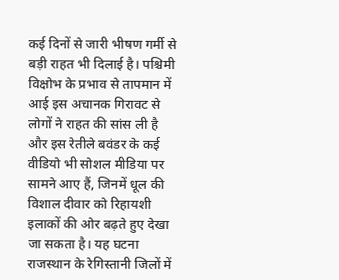कई दिनों से जारी भीषण गर्मी से बड़ी राहत भी दिलाई है। पश्चिमी विक्षोभ के प्रभाव से तापमान में आई इस अचानक गिरावट से लोगों ने राहत की सांस ली है और इस रेतीले बवंडर के कई वीडियो भी सोशल मीडिया पर सामने आए हैं, जिनमें धूल की विशाल दीवार को रिहायशी इलाकों की ओर बढ़ते हुए देखा जा सकता है। यह घटना राजस्थान के रेगिस्तानी जिलों में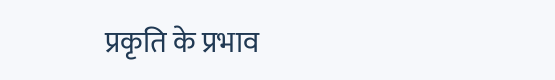प्रकृति के प्रभाव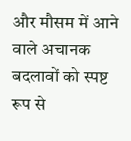और मौसम में आने वाले अचानक बदलावों को स्पष्ट रूप से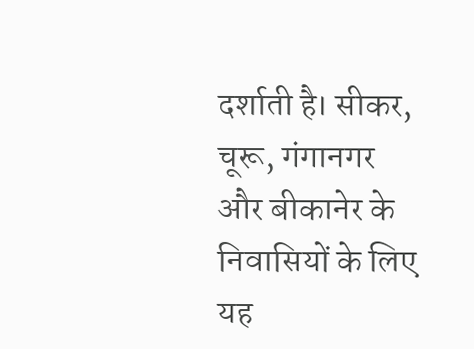दर्शाती है। सीकर, चूरू, गंगानगर और बीकानेर के निवासियों के लिए यह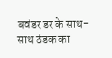बवंडर डर के साथ-साथ ठंडक का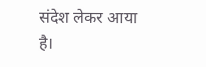संदेश लेकर आया है।